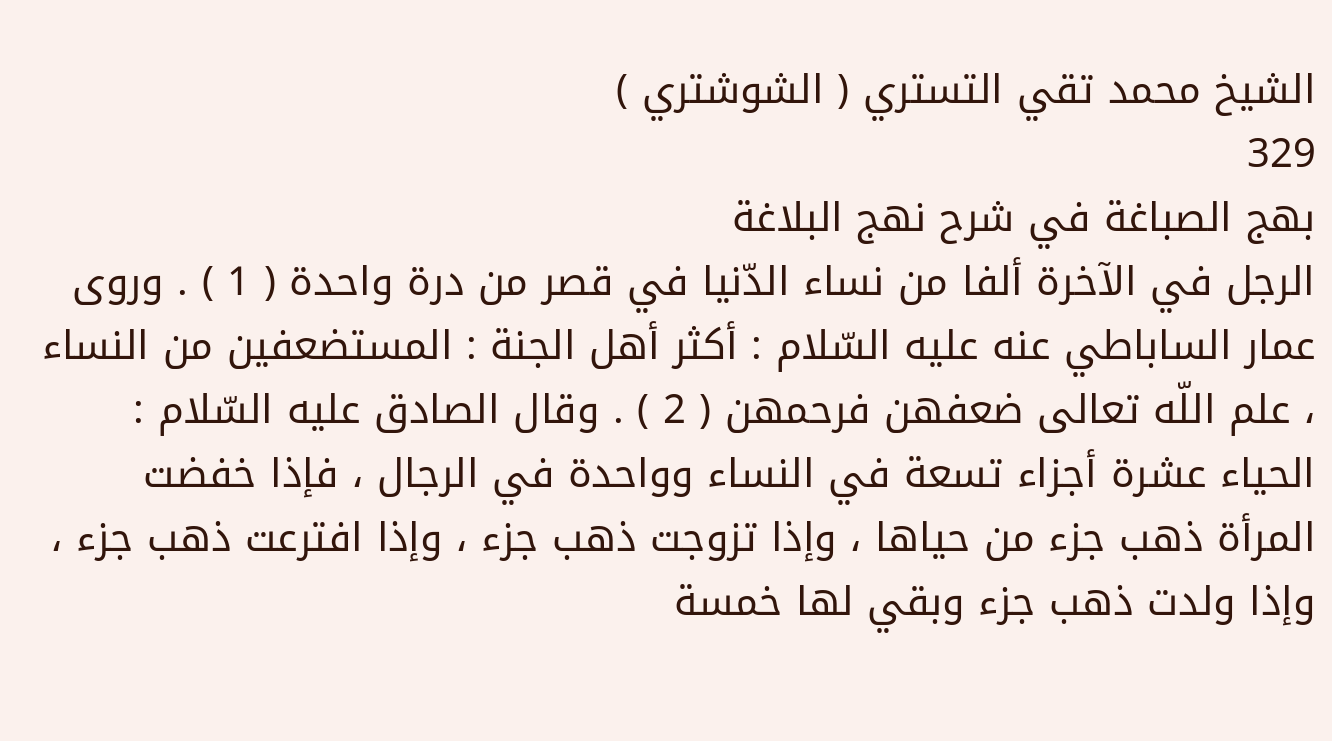الشيخ محمد تقي التستري ( الشوشتري )
329
بهج الصباغة في شرح نهج البلاغة
الرجل في الآخرة ألفا من نساء الدّنيا في قصر من درة واحدة ( 1 ) . وروى عمار الساباطي عنه عليه السّلام : أكثر أهل الجنة : المستضعفين من النساء ، علم اللّه تعالى ضعفهن فرحمهن ( 2 ) . وقال الصادق عليه السّلام : الحياء عشرة أجزاء تسعة في النساء وواحدة في الرجال ، فإذا خفضت المرأة ذهب جزء من حياها ، وإذا تزوجت ذهب جزء ، وإذا افترعت ذهب جزء ، وإذا ولدت ذهب جزء وبقي لها خمسة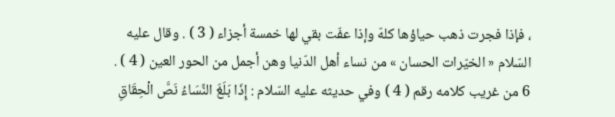، فإذا فجرت ذهب حياؤها كلهّ وإذا عفّت بقي لها خمسة أجزاء ( 3 ) . وقال عليه السّلام « الخيّرات الحسان » من نساء أهل الدّنيا وهن أجمل من الحور العين ( 4 ) . 6 من غريب كلامه رقم ( 4 ) وفي حديثه عليه السّلام : إِذَا بَلَغَ النِّسَاءُ نَصَّ الْحِقَاقِ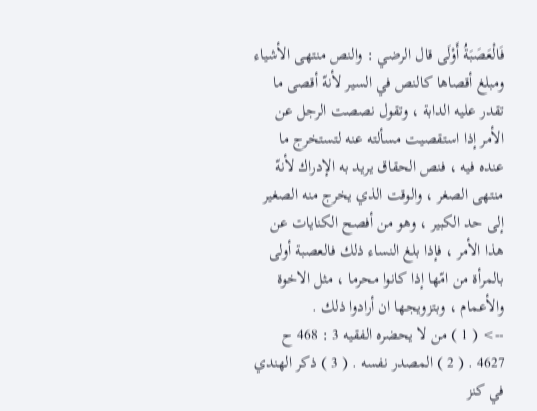فَالْعَصَبَةُ أَوْلَى قال الرضي : والنص منتهى الأشياء ومبلغ أقصاها كالنص في السير لأنهّ أقصى ما تقدر عليه الدابة ، وتقول نصصت الرجل عن الأمر إذا استقصيت مسألته عنه لتستخرج ما عنده فيه ، فنص الحقاق يريد به الإدراك لأنهّ منتهى الصغر ، والوقت الذي يخرج منه الصغير إلى حد الكبير ، وهو من أفصح الكنايات عن هذا الأمر ، فإذا بلغ النساء ذلك فالعصبة أولى بالمرأة من امّها إذا كانوا محرما ، مثل الاخوة والأعمام ، وبتزويجها ان أرادوا ذلك .
--> ( 1 ) من لا يحضره الفقيه 3 : 468 ح 4627 . ( 2 ) المصدر نفسه . ( 3 ) ذكر الهندي في كنز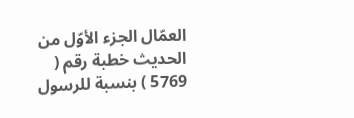العمّال الجزء الأوّل من الحديث خطبة رقم ( 5769 ) بنسبة للرسول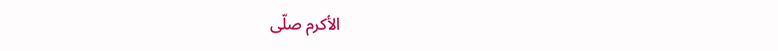الأكرم صلّى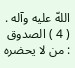اللهّ عليه وآله . ( 4 ) الصدوق : من لا يحضره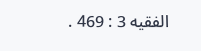الفقيه 3 : 469 .